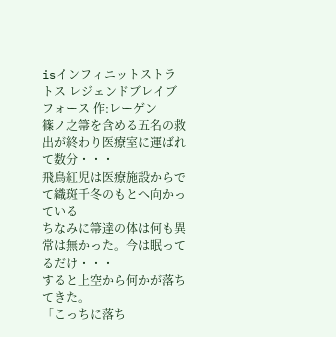isインフィニットストラトス レジェンドブレイブフォース 作:レーゲン
篠ノ之箒を含める五名の救出が終わり医療室に運ばれて数分・・・
飛鳥紅児は医療施設からでて織斑千冬のもとへ向かっている
ちなみに箒達の体は何も異常は無かった。今は眠ってるだけ・・・
すると上空から何かが落ちてきた。
「こっちに落ち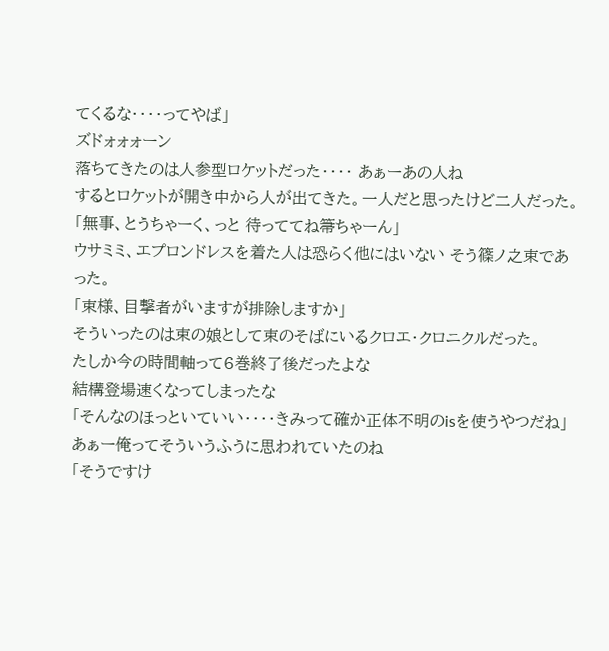てくるな・・・・ってやば」
ズドォォォーン
落ちてきたのは人参型ロケットだった・・・・ あぁーあの人ね
するとロケットが開き中から人が出てきた。一人だと思ったけど二人だった。
「無事、とうちゃーく、っと 待っててね箒ちゃーん」
ウサミミ、エプロンドレスを着た人は恐らく他にはいない そう篠ノ之束であった。
「束様、目撃者がいますが排除しますか」
そういったのは束の娘として束のそばにいるクロエ・クロニクルだった。
たしか今の時間軸って6巻終了後だったよな
結構登場速くなってしまったな
「そんなのほっといていい・・・・きみって確か正体不明のisを使うやつだね」
あぁー俺ってそういうふうに思われていたのね
「そうですけ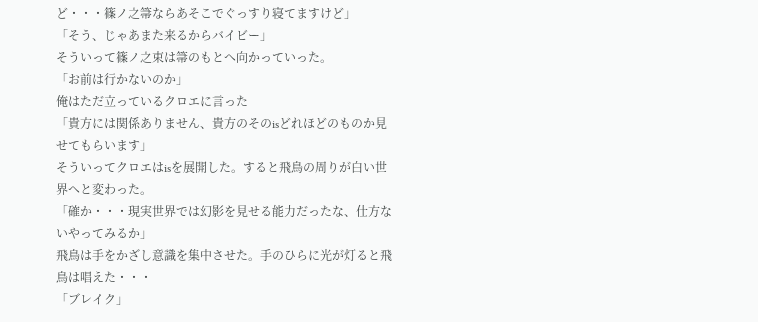ど・・・篠ノ之箒ならあそこでぐっすり寝てますけど」
「そう、じゃあまた来るからバイビー」
そういって篠ノ之束は箒のもとへ向かっていった。
「お前は行かないのか」
俺はただ立っているクロエに言った
「貴方には関係ありません、貴方のそのisどれほどのものか見せてもらいます」
そういってクロエはisを展開した。すると飛鳥の周りが白い世界へと変わった。
「確か・・・現実世界では幻影を見せる能力だったな、仕方ないやってみるか」
飛鳥は手をかざし意識を集中させた。手のひらに光が灯ると飛鳥は唱えた・・・
「ブレイク」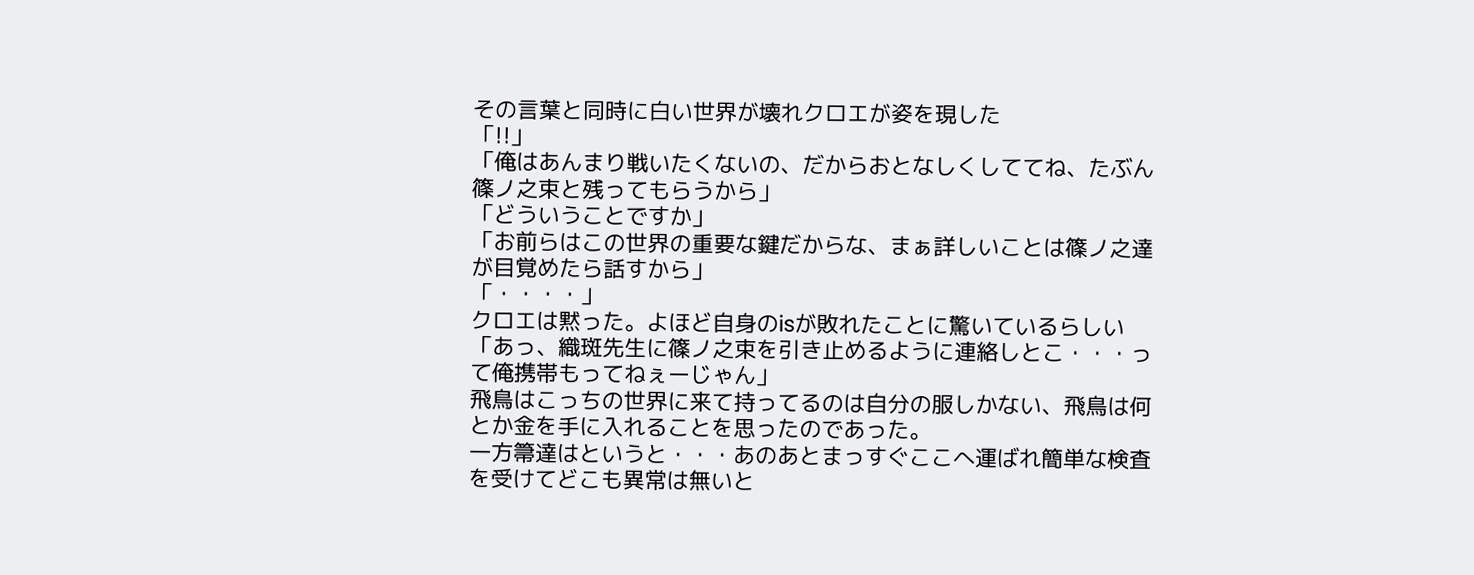その言葉と同時に白い世界が壊れクロエが姿を現した
「!!」
「俺はあんまり戦いたくないの、だからおとなしくしててね、たぶん篠ノ之束と残ってもらうから」
「どういうことですか」
「お前らはこの世界の重要な鍵だからな、まぁ詳しいことは篠ノ之達が目覚めたら話すから」
「・・・・」
クロエは黙った。よほど自身のisが敗れたことに驚いているらしい
「あっ、織斑先生に篠ノ之束を引き止めるように連絡しとこ・・・って俺携帯もってねぇーじゃん」
飛鳥はこっちの世界に来て持ってるのは自分の服しかない、飛鳥は何とか金を手に入れることを思ったのであった。
一方箒達はというと・・・あのあとまっすぐここへ運ばれ簡単な検査を受けてどこも異常は無いと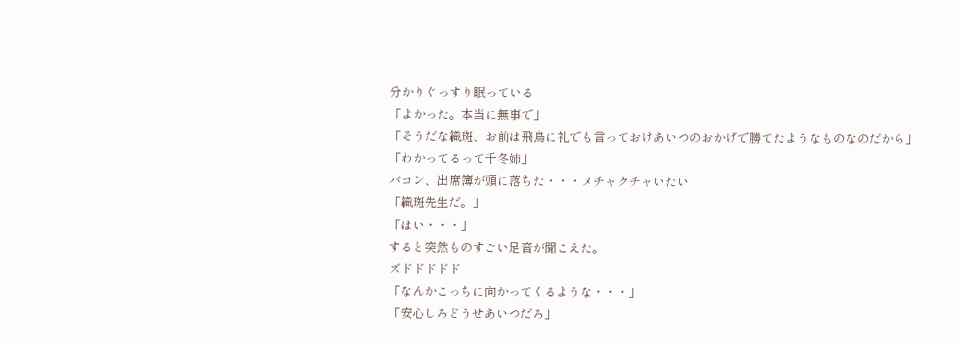分かりぐっすり眠っている
「よかった。本当に無事で」
「そうだな織斑、お前は飛鳥に礼でも言っておけあいつのおかげで勝てたようなものなのだから」
「わかってるって千冬姉」
バコン、出席簿が頭に落ちた・・・メチャクチャいたい
「織斑先生だ。」
「はい・・・」
すると突然ものすごい足音が聞こえた。
ズドドドドド
「なんかこっちに向かってくるような・・・」
「安心しろどうせあいつだろ」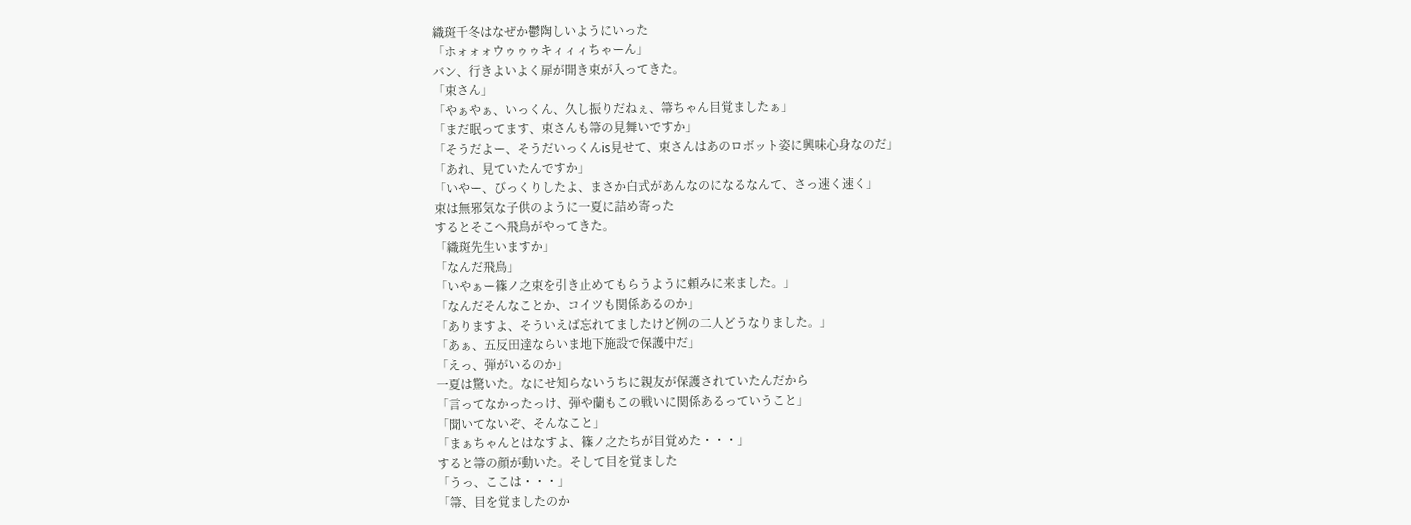織斑千冬はなぜか鬱陶しいようにいった
「ホォォォウゥゥゥキィィィちゃーん」
バン、行きよいよく扉が開き束が入ってきた。
「束さん」
「やぁやぁ、いっくん、久し振りだねぇ、箒ちゃん目覚ましたぁ」
「まだ眠ってます、束さんも箒の見舞いですか」
「そうだよー、そうだいっくんis見せて、束さんはあのロボット姿に興味心身なのだ」
「あれ、見ていたんですか」
「いやー、びっくりしたよ、まさか白式があんなのになるなんて、さっ速く速く」
束は無邪気な子供のように一夏に詰め寄った
するとそこへ飛鳥がやってきた。
「織斑先生いますか」
「なんだ飛鳥」
「いやぁー篠ノ之束を引き止めてもらうように頼みに来ました。」
「なんだそんなことか、コイツも関係あるのか」
「ありますよ、そういえば忘れてましたけど例の二人どうなりました。」
「あぁ、五反田達ならいま地下施設で保護中だ」
「えっ、弾がいるのか」
一夏は驚いた。なにせ知らないうちに親友が保護されていたんだから
「言ってなかったっけ、弾や蘭もこの戦いに関係あるっていうこと」
「聞いてないぞ、そんなこと」
「まぁちゃんとはなすよ、篠ノ之たちが目覚めた・・・」
すると箒の顔が動いた。そして目を覚ました
「うっ、ここは・・・」
「箒、目を覚ましたのか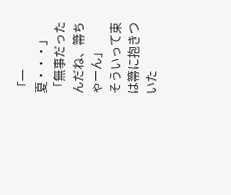「一夏・・・」
「無事だったんだね、箒ちゃーん」
そういって束は箒に抱きついた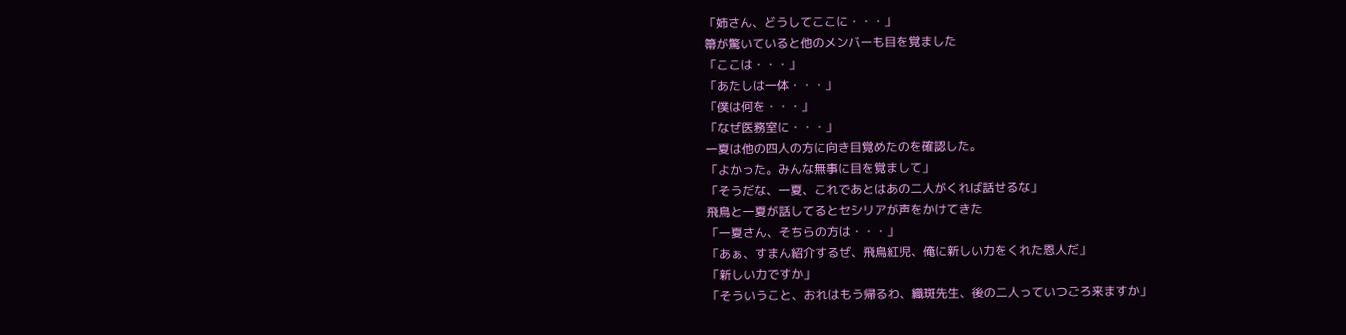「姉さん、どうしてここに・・・」
箒が驚いていると他のメンバーも目を覚ました
「ここは・・・」
「あたしは一体・・・」
「僕は何を・・・」
「なぜ医務室に・・・」
一夏は他の四人の方に向き目覚めたのを確認した。
「よかった。みんな無事に目を覚まして」
「そうだな、一夏、これであとはあの二人がくれば話せるな」
飛鳥と一夏が話してるとセシリアが声をかけてきた
「一夏さん、そちらの方は・・・」
「あぁ、すまん紹介するぜ、飛鳥紅児、俺に新しい力をくれた恩人だ」
「新しい力ですか」
「そういうこと、おれはもう帰るわ、織斑先生、後の二人っていつごろ来ますか」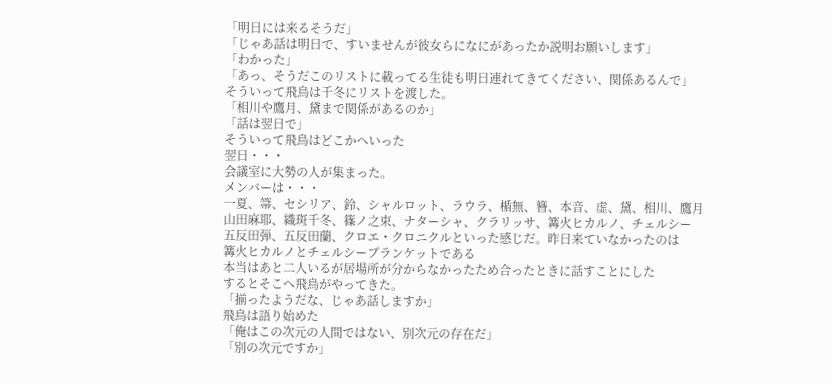「明日には来るそうだ」
「じゃあ話は明日で、すいませんが彼女らになにがあったか説明お願いします」
「わかった」
「あっ、そうだこのリストに載ってる生徒も明日連れてきてください、関係あるんで」
そういって飛鳥は千冬にリストを渡した。
「相川や鷹月、黛まで関係があるのか」
「話は翌日で」
そういって飛鳥はどこかへいった
翌日・・・
会議室に大勢の人が集まった。
メンバーは・・・
一夏、箒、セシリア、鈴、シャルロット、ラウラ、楯無、簪、本音、虚、黛、相川、鷹月
山田麻耶、織斑千冬、篠ノ之束、ナターシャ、クラリッサ、篝火ヒカルノ、チェルシー
五反田弾、五反田蘭、クロエ・クロニクルといった感じだ。昨日来ていなかったのは
篝火ヒカルノとチェルシーブランケットである
本当はあと二人いるが居場所が分からなかったため合ったときに話すことにした
するとそこへ飛鳥がやってきた。
「揃ったようだな、じゃあ話しますか」
飛鳥は語り始めた
「俺はこの次元の人間ではない、別次元の存在だ」
「別の次元ですか」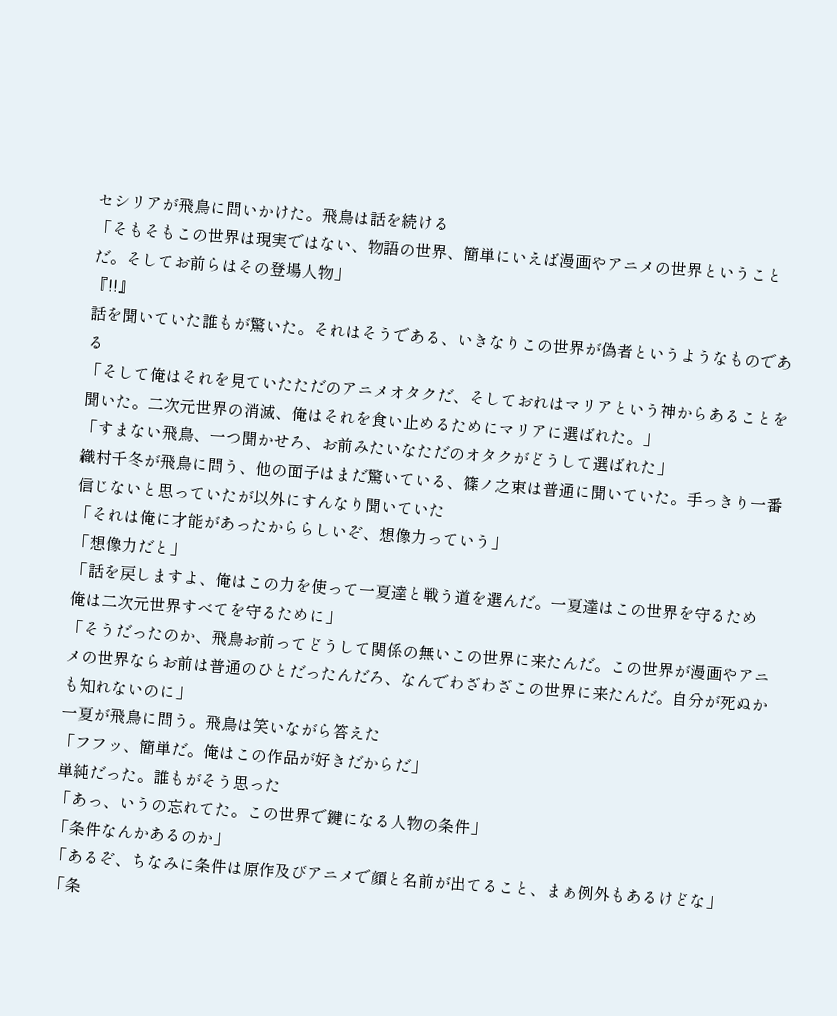セシリアが飛鳥に問いかけた。飛鳥は話を続ける
「そもそもこの世界は現実ではない、物語の世界、簡単にいえば漫画やアニメの世界ということだ。そしてお前らはその登場人物」
『!!』
話を聞いていた誰もが驚いた。それはそうである、いきなりこの世界が偽者というようなものである
「そして俺はそれを見ていたただのアニメオタクだ、そしておれはマリアという神からあることを聞いた。二次元世界の消滅、俺はそれを食い止めるためにマリアに選ばれた。」
「すまない飛鳥、一つ聞かせろ、お前みたいなただのオタクがどうして選ばれた」
織村千冬が飛鳥に問う、他の面子はまだ驚いている、篠ノ之束は普通に聞いていた。手っきり一番信じないと思っていたが以外にすんなり聞いていた
「それは俺に才能があったかららしいぞ、想像力っていう」
「想像力だと」
「話を戻しますよ、俺はこの力を使って一夏達と戦う道を選んだ。一夏達はこの世界を守るため
俺は二次元世界すべてを守るために」
「そうだったのか、飛鳥お前ってどうして関係の無いこの世界に来たんだ。この世界が漫画やアニメの世界ならお前は普通のひとだったんだろ、なんでわざわざこの世界に来たんだ。自分が死ぬかも知れないのに」
一夏が飛鳥に問う。飛鳥は笑いながら答えた
「フフッ、簡単だ。俺はこの作品が好きだからだ」
単純だった。誰もがそう思った
「あっ、いうの忘れてた。この世界で鍵になる人物の条件」
「条件なんかあるのか」
「あるぞ、ちなみに条件は原作及びアニメで顔と名前が出てること、まぁ例外もあるけどな」
「条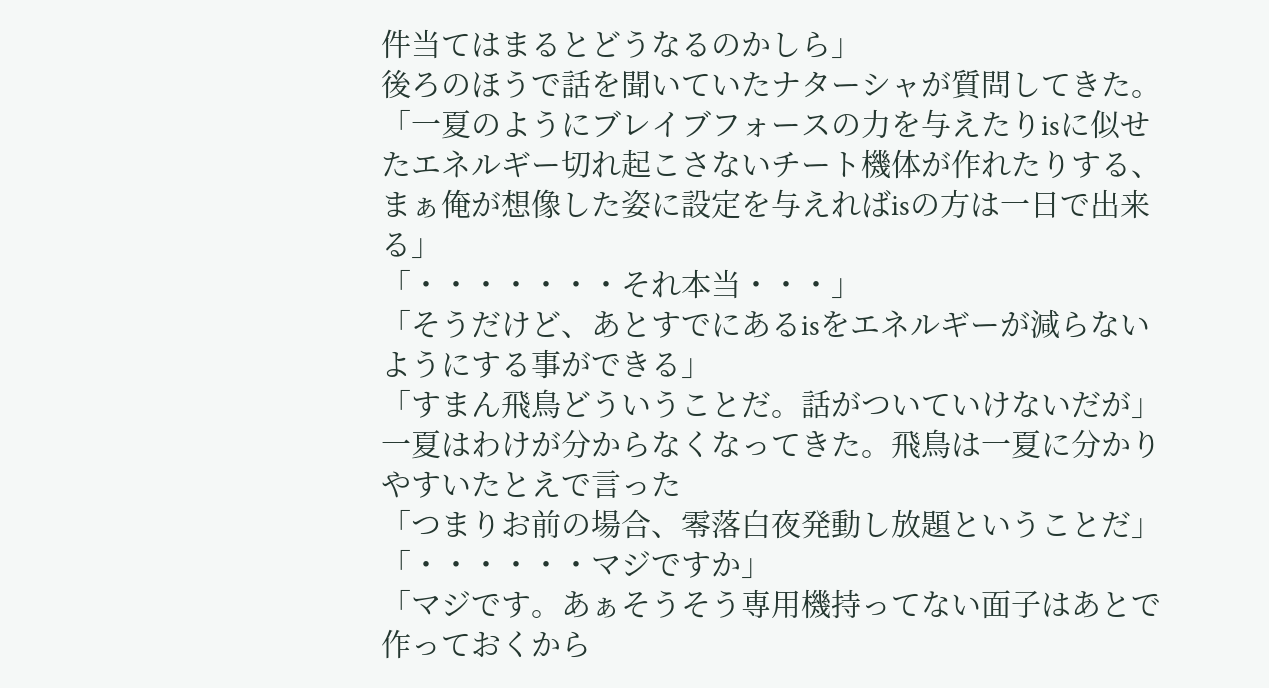件当てはまるとどうなるのかしら」
後ろのほうで話を聞いていたナターシャが質問してきた。
「一夏のようにブレイブフォースの力を与えたりisに似せたエネルギー切れ起こさないチート機体が作れたりする、まぁ俺が想像した姿に設定を与えればisの方は一日で出来る」
「・・・・・・・それ本当・・・」
「そうだけど、あとすでにあるisをエネルギーが減らないようにする事ができる」
「すまん飛鳥どういうことだ。話がついていけないだが」
一夏はわけが分からなくなってきた。飛鳥は一夏に分かりやすいたとえで言った
「つまりお前の場合、零落白夜発動し放題ということだ」
「・・・・・・マジですか」
「マジです。あぁそうそう専用機持ってない面子はあとで作っておくから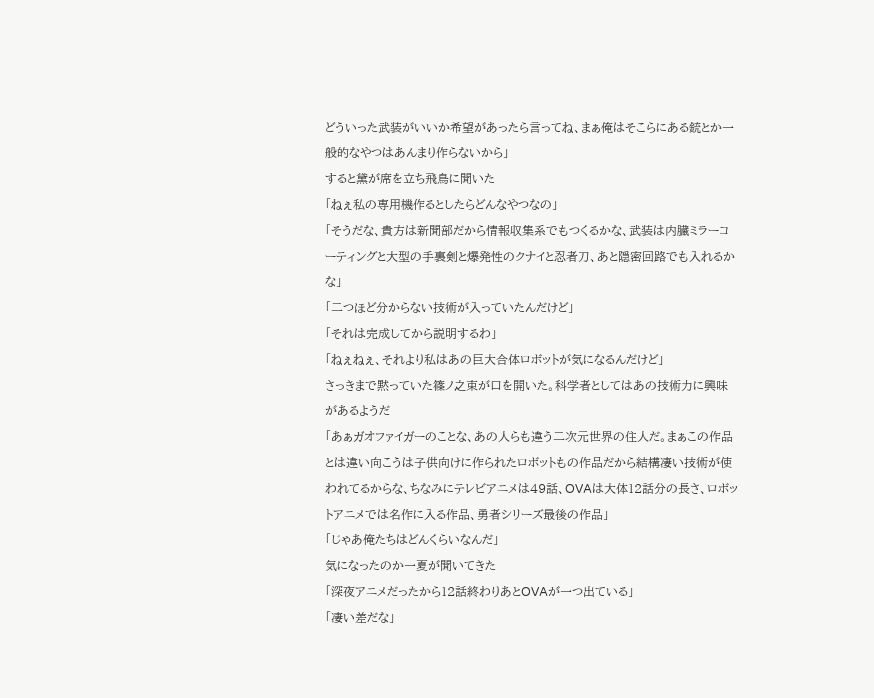どういった武装がいいか希望があったら言ってね、まぁ俺はそこらにある銃とか一般的なやつはあんまり作らないから」
すると黛が席を立ち飛鳥に聞いた
「ねぇ私の専用機作るとしたらどんなやつなの」
「そうだな、貴方は新聞部だから情報収集系でもつくるかな、武装は内臓ミラーコーティングと大型の手裏剣と爆発性のクナイと忍者刀、あと隠密回路でも入れるかな」
「二つほど分からない技術が入っていたんだけど」
「それは完成してから説明するわ」
「ねぇねぇ、それより私はあの巨大合体ロボットが気になるんだけど」
さっきまで黙っていた篠ノ之束が口を開いた。科学者としてはあの技術力に興味があるようだ
「あぁガオファイガーのことな、あの人らも違う二次元世界の住人だ。まぁこの作品とは違い向こうは子供向けに作られたロボットもの作品だから結構凄い技術が使われてるからな、ちなみにテレビアニメは49話、OVAは大体12話分の長さ、ロボットアニメでは名作に入る作品、勇者シリーズ最後の作品」
「じゃあ俺たちはどんくらいなんだ」
気になったのか一夏が聞いてきた
「深夜アニメだったから12話終わりあとOVAが一つ出ている」
「凄い差だな」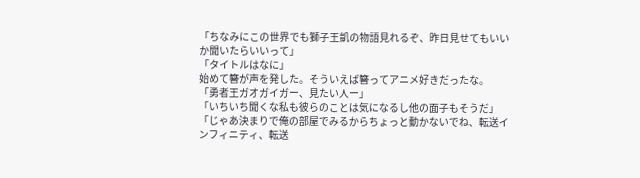「ちなみにこの世界でも獅子王凱の物語見れるぞ、昨日見せてもいいか聞いたらいいって」
「タイトルはなに」
始めて簪が声を発した。そういえば簪ってアニメ好きだったな。
「勇者王ガオガイガー、見たい人ー」
「いちいち聞くな私も彼らのことは気になるし他の面子もそうだ」
「じゃあ決まりで俺の部屋でみるからちょっと動かないでね、転送インフィニティ、転送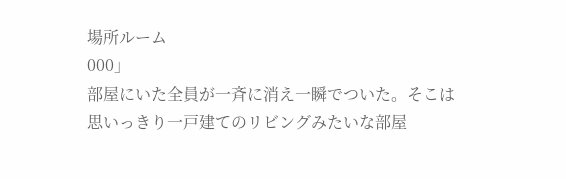場所ルーム
000」
部屋にいた全員が一斉に消え一瞬でついた。そこは思いっきり一戸建てのリビングみたいな部屋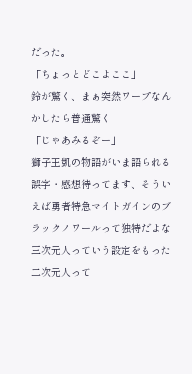だった。
「ちょっとどこよここ」
鈴が驚く、まぁ突然ワープなんかしたら普通驚く
「じゃあみるぞー」
獅子王凱の物語がいま語られる
誤字・感想待ってます、そういえば勇者特急マイトガインのブラックノワールって独特だよな三次元人っていう設定をもった二次元人って